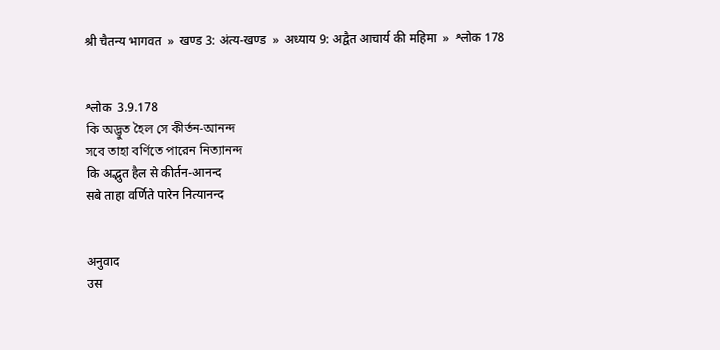श्री चैतन्य भागवत  »  खण्ड 3: अंत्य-खण्ड  »  अध्याय 9: अद्वैत आचार्य की महिमा  »  श्लोक 178


श्लोक  3.9.178
কি অদ্ভুত হৈল সে কীর্তন-আনন্দ
সবে তাহা বর্ণিতে পারেন নিত্যানন্দ
कि अद्भुत हैल से कीर्तन-आनन्द
सबे ताहा वर्णिते पारेन नित्यानन्द


अनुवाद
उस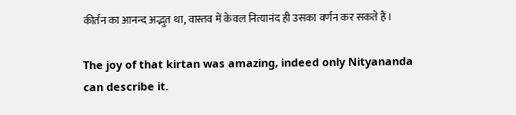कीर्तन का आनन्द अद्भुत था, वास्तव में केवल नित्यानंद ही उसका वर्णन कर सकते हैं।

The joy of that kirtan was amazing, indeed only Nityananda can describe it.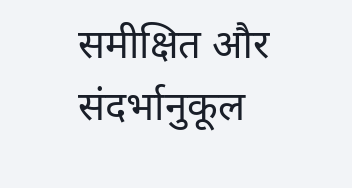समीक्षित और संदर्भानुकूल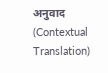अनुवाद (Contextual Translation)